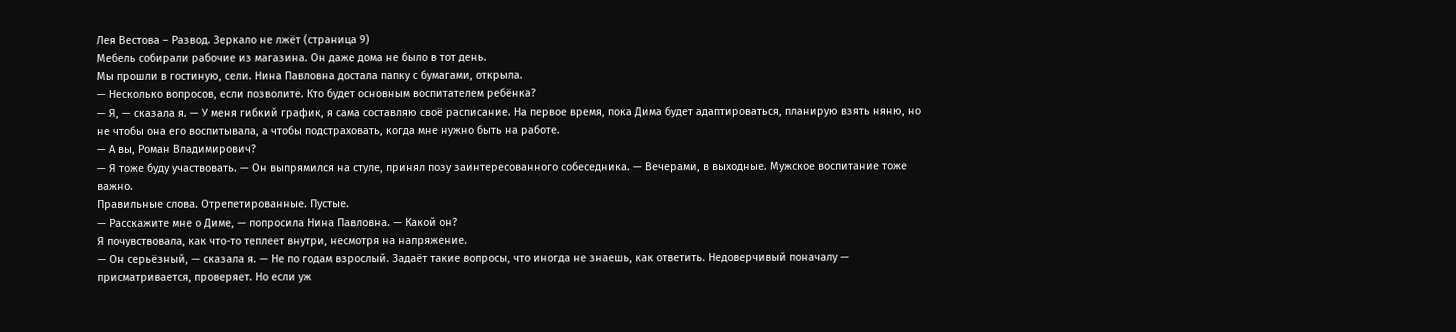Лея Вестова – Развод. Зеркало не лжёт (страница 9)
Мебель собирали рабочие из магазина. Он даже дома не было в тот день.
Мы прошли в гостиную, сели. Нина Павловна достала папку с бумагами, открыла.
— Несколько вопросов, если позволите. Кто будет основным воспитателем ребёнка?
— Я, — сказала я. — У меня гибкий график, я сама составляю своё расписание. На первое время, пока Дима будет адаптироваться, планирую взять няню, но не чтобы она его воспитывала, а чтобы подстраховать, когда мне нужно быть на работе.
— А вы, Роман Владимирович?
— Я тоже буду участвовать. — Он выпрямился на стуле, принял позу заинтересованного собеседника. — Вечерами, в выходные. Мужское воспитание тоже важно.
Правильные слова. Отрепетированные. Пустые.
— Расскажите мне о Диме, — попросила Нина Павловна. — Какой он?
Я почувствовала, как что-то теплеет внутри, несмотря на напряжение.
— Он серьёзный, — сказала я. — Не по годам взрослый. Задаёт такие вопросы, что иногда не знаешь, как ответить. Недоверчивый поначалу — присматривается, проверяет. Но если уж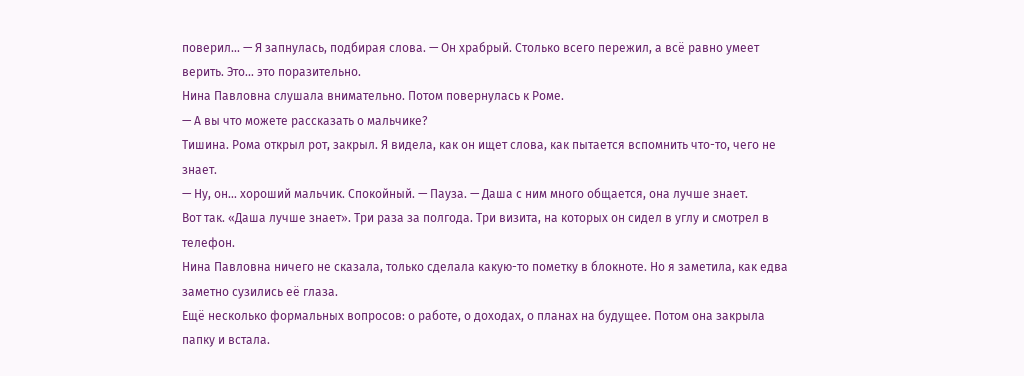поверил... — Я запнулась, подбирая слова. — Он храбрый. Столько всего пережил, а всё равно умеет верить. Это... это поразительно.
Нина Павловна слушала внимательно. Потом повернулась к Роме.
— А вы что можете рассказать о мальчике?
Тишина. Рома открыл рот, закрыл. Я видела, как он ищет слова, как пытается вспомнить что-то, чего не знает.
— Ну, он... хороший мальчик. Спокойный. — Пауза. — Даша с ним много общается, она лучше знает.
Вот так. «Даша лучше знает». Три раза за полгода. Три визита, на которых он сидел в углу и смотрел в телефон.
Нина Павловна ничего не сказала, только сделала какую-то пометку в блокноте. Но я заметила, как едва заметно сузились её глаза.
Ещё несколько формальных вопросов: о работе, о доходах, о планах на будущее. Потом она закрыла папку и встала.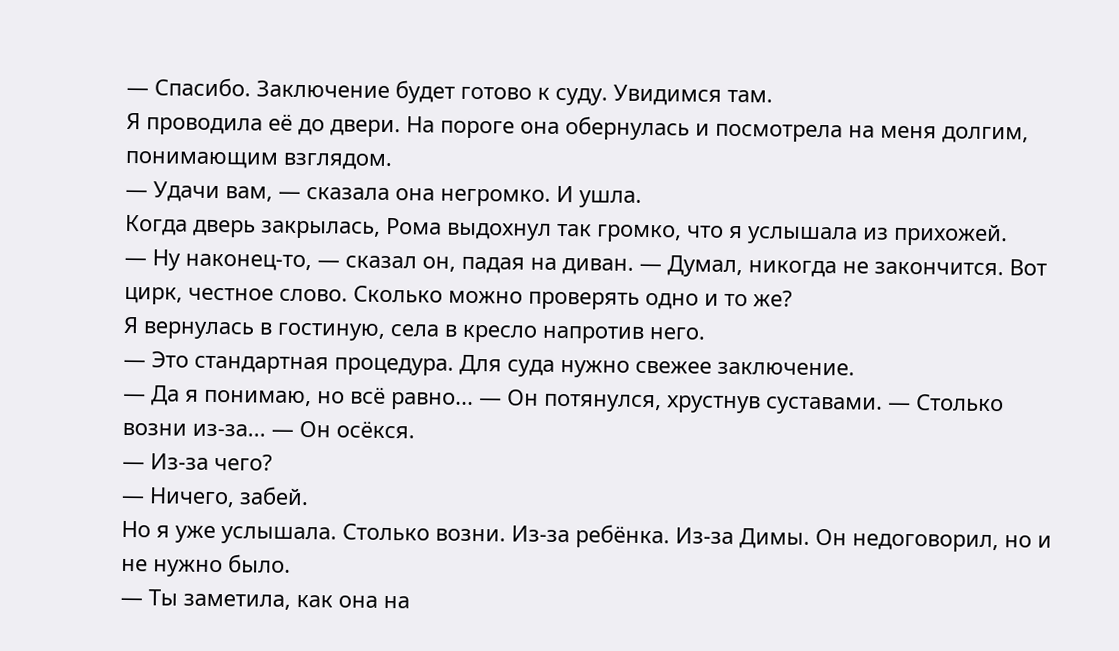— Спасибо. Заключение будет готово к суду. Увидимся там.
Я проводила её до двери. На пороге она обернулась и посмотрела на меня долгим, понимающим взглядом.
— Удачи вам, — сказала она негромко. И ушла.
Когда дверь закрылась, Рома выдохнул так громко, что я услышала из прихожей.
— Ну наконец-то, — сказал он, падая на диван. — Думал, никогда не закончится. Вот цирк, честное слово. Сколько можно проверять одно и то же?
Я вернулась в гостиную, села в кресло напротив него.
— Это стандартная процедура. Для суда нужно свежее заключение.
— Да я понимаю, но всё равно... — Он потянулся, хрустнув суставами. — Столько возни из-за... — Он осёкся.
— Из-за чего?
— Ничего, забей.
Но я уже услышала. Столько возни. Из-за ребёнка. Из-за Димы. Он недоговорил, но и не нужно было.
— Ты заметила, как она на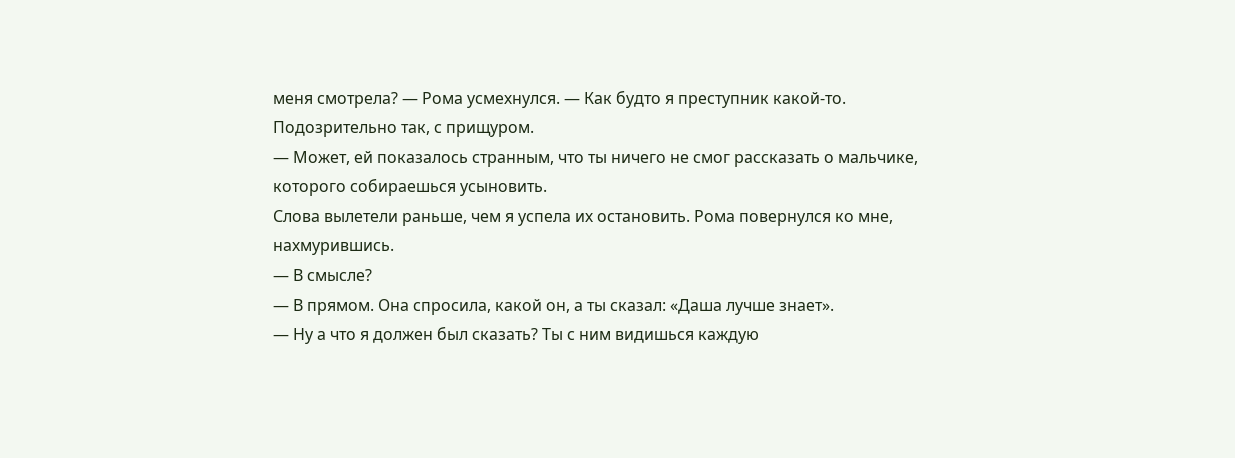меня смотрела? — Рома усмехнулся. — Как будто я преступник какой-то. Подозрительно так, с прищуром.
— Может, ей показалось странным, что ты ничего не смог рассказать о мальчике, которого собираешься усыновить.
Слова вылетели раньше, чем я успела их остановить. Рома повернулся ко мне, нахмурившись.
— В смысле?
— В прямом. Она спросила, какой он, а ты сказал: «Даша лучше знает».
— Ну а что я должен был сказать? Ты с ним видишься каждую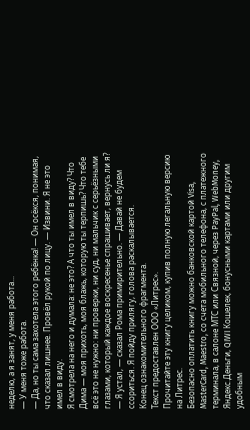неделю, а я занят, у меня работа...
— У меня тоже работа.
— Да, но ты сама захотела этого ребёнка! — Он осёкся, понимая, что сказал лишнее. Провёл рукой по лицу. — Извини. Я не это имел в виду.
Я смотрела на него и думала: не это? А что ты имел в виду? Что Дима — моя прихоть, моя блажь, которую ты терпишь? Что тебе всё это не нужно: ни проверки, ни суд, ни мальчик с серьёзными глазами, который каждое воскресенье спрашивает, вернусь ли я?
— Я устал, — сказал Рома примирительно. — Давай не будем ссориться. Я пойду прилягу, голова раскалывается.
Конец ознакомительного фрагмента.
Текст предоставлен ООО «Литрес».
Прочитайте эту книгу целиком, купив полную легальную версию на Литрес.
Безопасно оплатить книгу можно банковской картой Visa, MasterCard, Maestro, со счета мобильного телефона, с платежного терминала, в салоне МТС или Связной, через PayPal, WebMoney, Яндекс.Деньги, QIWI Кошелек, бонусными картами или другим удобным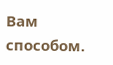Вам способом.